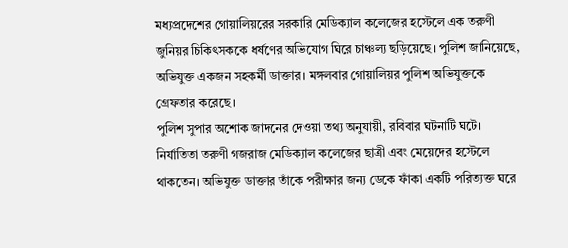মধ্যপ্রদেশের গোয়ালিয়রের সরকারি মেডিক্যাল কলেজের হস্টেলে এক তরুণী জুনিয়র চিকিৎসককে ধর্ষণের অভিযোগ ঘিরে চাঞ্চল্য ছড়িয়েছে। পুলিশ জানিয়েছে, অভিযুক্ত একজন সহকর্মী ডাক্তার। মঙ্গলবার গোয়ালিয়র পুলিশ অভিযুক্তকে গ্রেফতার করেছে।
পুলিশ সুপার অশোক জাদনের দেওয়া তথ্য অনুযায়ী, রবিবার ঘটনাটি ঘটে। নির্যাতিতা তরুণী গজরাজ মেডিক্যাল কলেজের ছাত্রী এবং মেয়েদের হস্টেলে থাকতেন। অভিযুক্ত ডাক্তার তাঁকে পরীক্ষার জন্য ডেকে ফাঁকা একটি পরিত্যক্ত ঘরে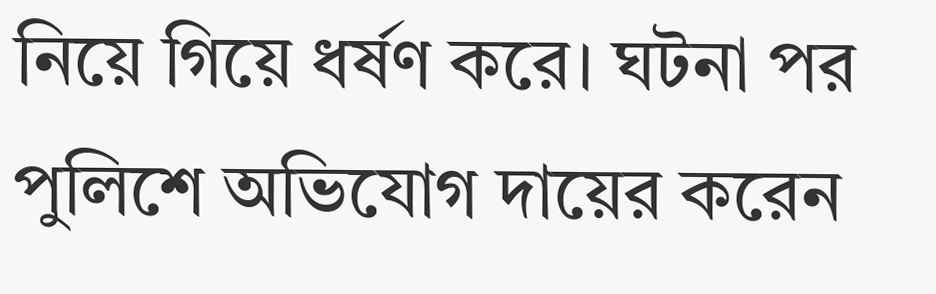নিয়ে গিয়ে ধর্ষণ করে। ঘটনা পর পুলিশে অভিযোগ দায়ের করেন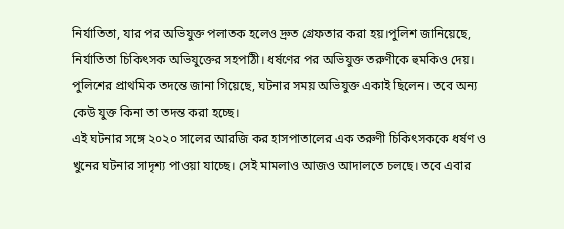নির্যাতিতা, যার পর অভিযুক্ত পলাতক হলেও দ্রুত গ্রেফতার করা হয়।পুলিশ জানিয়েছে, নির্যাতিতা চিকিৎসক অভিযুক্তের সহপাঠী। ধর্ষণের পর অভিযুক্ত তরুণীকে হুমকিও দেয়। পুলিশের প্রাথমিক তদন্তে জানা গিয়েছে, ঘটনার সময় অভিযুক্ত একাই ছিলেন। তবে অন্য কেউ যুক্ত কিনা তা তদন্ত করা হচ্ছে।
এই ঘটনার সঙ্গে ২০২০ সালের আরজি কর হাসপাতালের এক তরুণী চিকিৎসককে ধর্ষণ ও খুনের ঘটনার সাদৃশ্য পাওয়া যাচ্ছে। সেই মামলাও আজও আদালতে চলছে। তবে এবার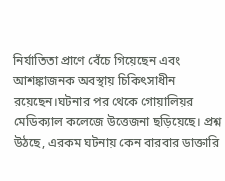নির্যাতিতা প্রাণে বেঁচে গিয়েছেন এবং আশঙ্কাজনক অবস্থায় চিকিৎসাধীন রয়েছেন।ঘটনার পর থেকে গোয়ালিয়র মেডিক্যাল কলেজে উত্তেজনা ছড়িয়েছে। প্রশ্ন উঠছে, এরকম ঘটনায় কেন বারবার ডাক্তারি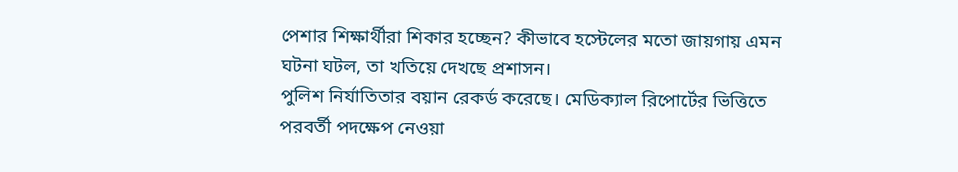পেশার শিক্ষার্থীরা শিকার হচ্ছেন? কীভাবে হস্টেলের মতো জায়গায় এমন ঘটনা ঘটল, তা খতিয়ে দেখছে প্রশাসন।
পুলিশ নির্যাতিতার বয়ান রেকর্ড করেছে। মেডিক্যাল রিপোর্টের ভিত্তিতে পরবর্তী পদক্ষেপ নেওয়া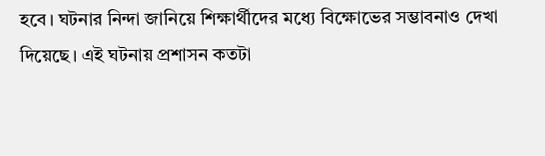হবে। ঘটনার নিন্দা জানিয়ে শিক্ষার্থীদের মধ্যে বিক্ষোভের সম্ভাবনাও দেখা দিয়েছে। এই ঘটনায় প্রশাসন কতটা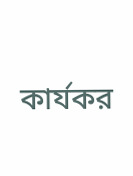কার্যকর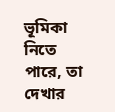ভূমিকা নিতে পারে, তা দেখার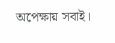অপেক্ষায় সবাই।